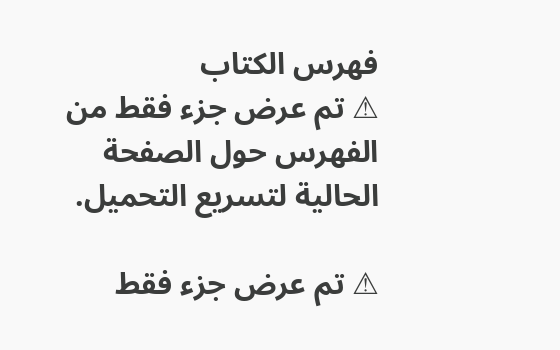فهرس الكتاب
⚠ تم عرض جزء فقط من الفهرس حول الصفحة الحالية لتسريع التحميل.

⚠ تم عرض جزء فقط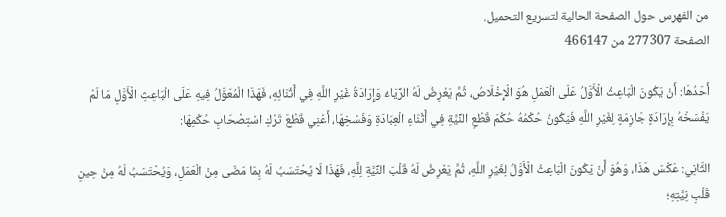من الفهرس حول الصفحة الحالية لتسريع التحميل.
الصفحة 277307 من 466147

أَحَدُهَا: أَنْ يَكُونَ الْبَاعِثُ الْأَوَّلُ عَلَى الْعَمَلِ هُوَ الْإِخْلَاصُ، ثُمَّ يَعْرِضُ لَهُ الرِّيَاءُ وَإِرَادَةُ غَيْرِ اللَّهِ فِي أَثْنَائِهِ، فَهَذَا الْمُعَوَّلُ فِيهِ عَلَى الْبَاعِثِ الْأَوَّلِ مَا لَمْ يَفْسَخْهُ بِإِرَادَةٍ جَازِمَةٍ لِغَيْرِ اللَّهِ فَيَكُونُ حُكْمُهُ حُكْمَ قَطْعِ النِّيَّةِ فِي أَثْنَاءِ الْعِبَادَةِ وَفَسْخِهَا، أَعْنِي قَطْعَ تَرْكِ اسْتِصْحَابِ حُكْمِهَا:

الثَّانِي: عَكْسَ هَذَا، وَهُوَ أَنْ يَكُونَ الْبَاعِثُ الْأَوَّلُ لِغَيْرِ اللَّهِ، ثُمَّ يَعْرِضُ لَهُ قَلْبَ النِّيَّةِ لِلَّهِ، فَهَذَا لَا يُحْتَسَبُ لَهُ بِمَا مَضَى مِنْ الْعَمَلِ، وَيُحْتَسَبُ لَهُ مِنْ حِينِ قَلْبِ نِيَّتِهِ؛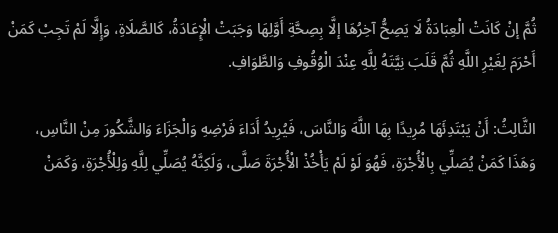ثُمَّ إنْ كَانَتْ الْعِبَادَةُ لَا يَصِحُّ آخِرُهَا إلَّا بِصِحَّةِ أَوَّلِهَا وَجَبَتْ الْإِعَادَةُ، كَالصَّلَاةِ، وَإِلَّا لَمْ تَجِبْ كَمَنْ أَحْرَمَ لِغَيْرِ اللَّهِ ثُمَّ قَلَبَ نِيَّتَهُ لِلَّهِ عِنْدَ الْوُقُوفِ وَالطَّوَافِ.

الثَّالِثُ: أَنْ يَبْتَدِئَهَا مُرِيدًا بِهَا اللَّهَ وَالنَّاسَ، فَيُرِيدُ أَدَاءَ فَرْضِهِ وَالْجَزَاءَ وَالشَّكُورَ مِنْ النَّاسِ، وَهَذَا كَمَنْ يُصَلِّي بِالْأُجْرَةِ، فَهُوَ لَوْ لَمْ يَأْخُذْ الْأُجْرَةَ صَلَّى، وَلَكِنَّهُ يُصَلِّي لِلَّهِ وَلِلْأُجْرَةِ، وَكَمَنْ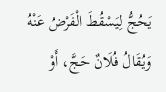يَحُجُّ لِيَسْقُطَ الْفَرْضُ عَنْهُ وَيُقَالُ فُلَانٌ حَجَّ، أَوْ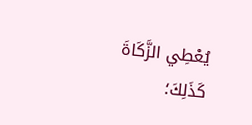يُعْطِي الزَّكَاةَ كَذَلِكَ؛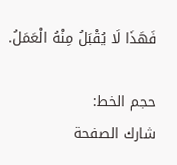فَهَذَا لَا يُقْبَلُ مِنْهُ الْعَمَلُ.

حجم الخط:
شارك الصفحة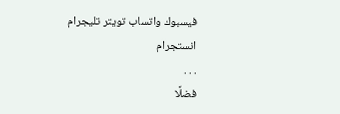فيسبوك واتساب تويتر تليجرام انستجرام
. . .
فضلًا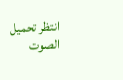انتظر تحميل الصوت